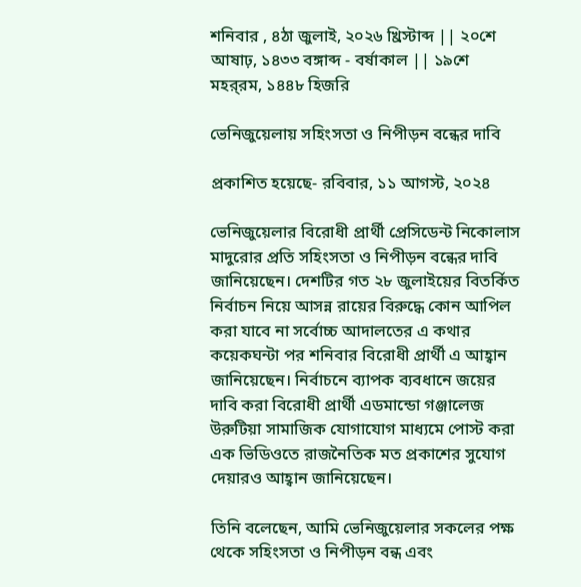শনিবার , ৪ঠা জুলাই, ২০২৬ খ্রিস্টাব্দ || ২০শে আষাঢ়, ১৪৩৩ বঙ্গাব্দ - বর্ষাকাল || ১৯শে মহর্‌রম, ১৪৪৮ হিজরি

ভেনিজুয়েলায় সহিংসতা ও নিপীড়ন বন্ধের দাবি

প্রকাশিত হয়েছে- রবিবার, ১১ আগস্ট, ২০২৪

ভেনিজুয়েলার বিরোধী প্রার্থী প্রেসিডেন্ট নিকোলাস মাদুরোর প্রতি সহিংসতা ও নিপীড়ন বন্ধের দাবি জানিয়েছেন। দেশটির গত ২৮ জুলাইয়ের বিতর্কিত নির্বাচন নিয়ে আসন্ন রায়ের বিরুদ্ধে কোন আপিল করা যাবে না সর্বোচ্চ আদালতের এ কথার কয়েকঘন্টা পর শনিবার বিরোধী প্রার্থী এ আহ্বান জানিয়েছেন। নির্বাচনে ব্যাপক ব্যবধানে জয়ের দাবি করা বিরোধী প্রার্থী এডমান্ডো গঞ্জালেজ উরুটিয়া সামাজিক যোগাযোগ মাধ্যমে পোস্ট করা এক ভিডিওতে রাজনৈতিক মত প্রকাশের সুযোগ দেয়ারও আহ্বান জানিয়েছেন।

তিনি বলেছেন, আমি ভেনিজুয়েলার সকলের পক্ষ থেকে সহিংসতা ও নিপীড়ন বন্ধ এবং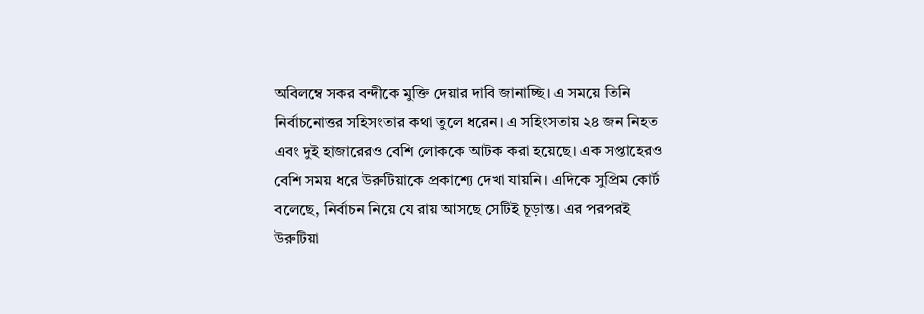অবিলম্বে সকর বন্দীকে মুক্তি দেয়ার দাবি জানাচ্ছি। এ সময়ে তিনি নির্বাচনোত্তর সহিসংতার কথা তুলে ধরেন। এ সহিংসতায় ২৪ জন নিহত এবং দুই হাজারেরও বেশি লোককে আটক করা হয়েছে। এক সপ্তাহেরও বেশি সময় ধরে উরুটিয়াকে প্রকাশ্যে দেখা যায়নি। এদিকে সুপ্রিম কোর্ট বলেছে, নির্বাচন নিয়ে যে রায় আসছে সেটিই চূড়ান্ত। এর পরপরই উরুটিয়া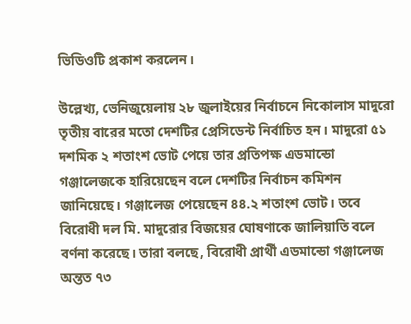ভিডিওটি প্রকাশ করলেন।

উল্লেখ্য, ভেনিজুয়েলায় ২৮ জুলাইয়ের নির্বাচনে নিকোলাস মাদুরো তৃতীয় বারের মতো দেশটির প্রেসিডেন্ট নির্বাচিত হন। মাদুরো ৫১ দশমিক ২ শতাংশ ভোট পেয়ে তার প্রতিপক্ষ এডমান্ডো গঞ্জালেজকে হারিয়েছেন বলে দেশটির নির্বাচন কমিশন জানিয়েছে। গঞ্জালেজ পেয়েছেন ৪৪.২ শতাংশ ভোট। তবে বিরোধী দল মি. মাদুরোর বিজয়ের ঘোষণাকে জালিয়াতি বলে বর্ণনা করেছে। তারা বলছে, বিরোধী প্রার্থী এডমান্ডো গঞ্জালেজ অন্তত ৭৩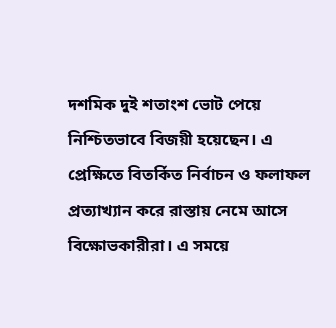দশমিক দুই শতাংশ ভোট পেয়ে নিশ্চিতভাবে বিজয়ী হয়েছেন। এ প্রেক্ষিতে বিতর্কিত নির্বাচন ও ফলাফল প্রত্যাখ্যান করে রাস্তায় নেমে আসে বিক্ষোভকারীরা। এ সময়ে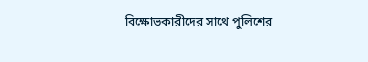বিক্ষোভকারীদের সাথে পুলিশের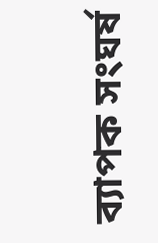ব্যাপক সংঘর্ষ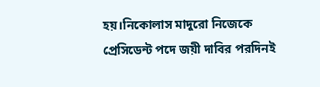হয়।নিকোলাস মাদুরো নিজেকে প্রেসিডেন্ট পদে জয়ী দাবির পরদিনই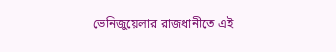ভেনিজুয়েলার রাজধানীতে এই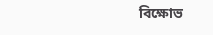বিক্ষোভ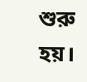শুরু হয়।